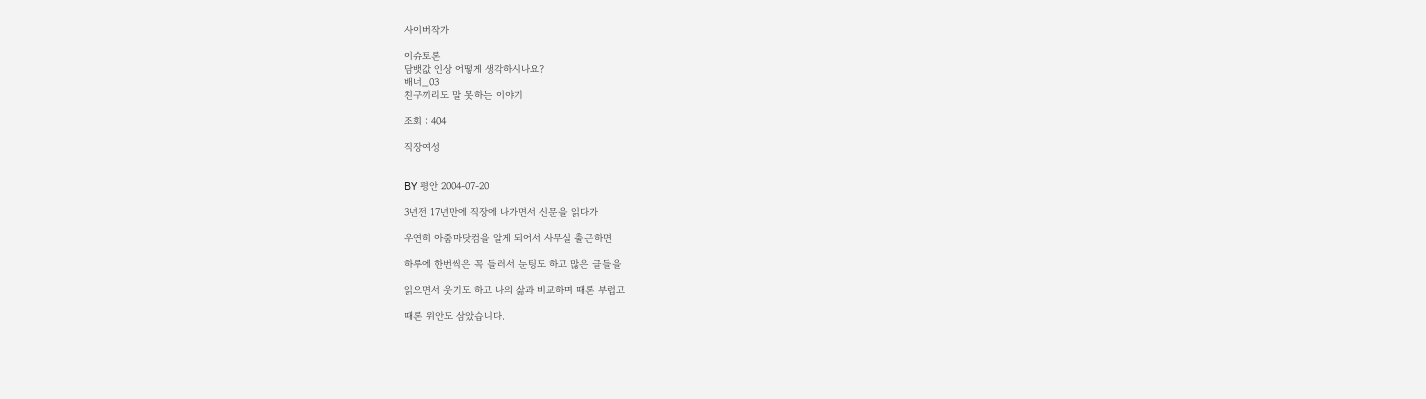사이버작가

이슈토론
담뱃값 인상 어떻게 생각하시나요?
배너_03
친구끼리도 말 못하는 이야기

조회 : 404

직장여성


BY 평안 2004-07-20

3년전 17년만에 직장에 나가면서 신문을 읽다가

우연히 아줌마닷컴을 알게 되어서 사무실 출근하면

하루에 한번씩은 꼭 들러서 눈팅도 하고 많은 글들을

읽으면서 웃기도 하고 나의 삶과 비교하며 때론 부럽고

때론 위안도 삼았습니다.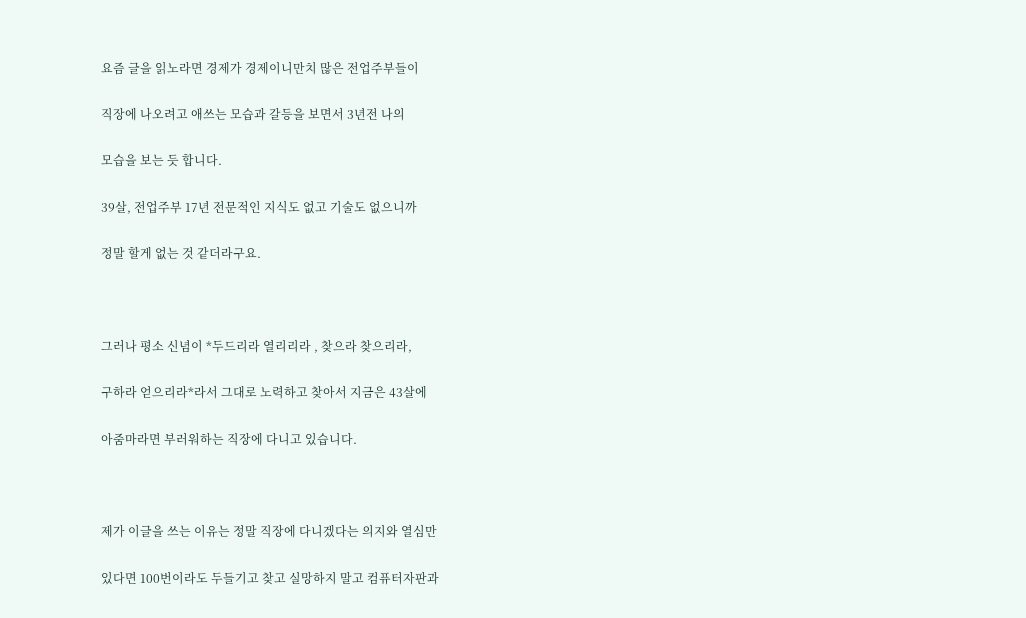요즘 글을 읽노라면 경제가 경제이니만치 많은 전업주부들이

직장에 나오려고 애쓰는 모습과 갈등을 보면서 3년전 나의

모습을 보는 듯 합니다.

39살, 전업주부 17년 전문적인 지식도 없고 기술도 없으니까

정말 할게 없는 것 같더라구요.



그러나 평소 신념이 *두드리라 열리리라 , 찾으라 찾으리라,

구하라 얻으리라*라서 그대로 노력하고 찾아서 지금은 43살에

아줌마라면 부러워하는 직장에 다니고 있습니다.



제가 이글을 쓰는 이유는 정말 직장에 다니겠다는 의지와 열심만

있다면 100번이라도 두들기고 찾고 실망하지 말고 컴퓨터자판과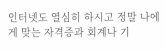인터넷도 열심히 하시고 정말 나에게 맞는 자격증과 회계나 기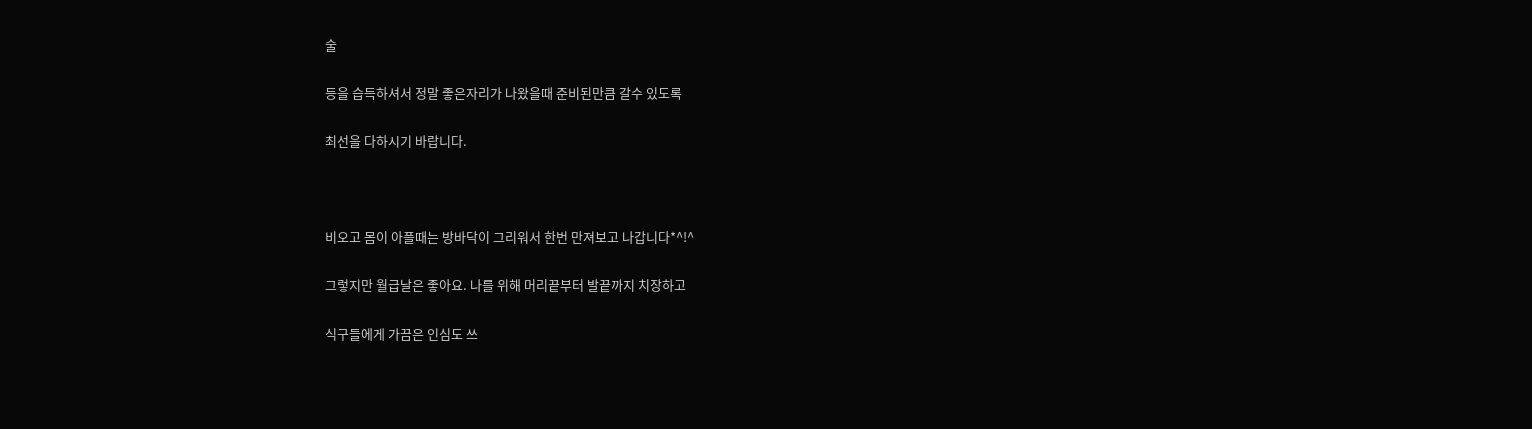술

등을 습득하셔서 정말 좋은자리가 나왔을때 준비된만큼 갈수 있도록

최선을 다하시기 바랍니다.



비오고 몸이 아플때는 방바닥이 그리워서 한번 만져보고 나갑니다*^!^

그렇지만 월급날은 좋아요. 나를 위해 머리끝부터 발끝까지 치장하고

식구들에게 가끔은 인심도 쓰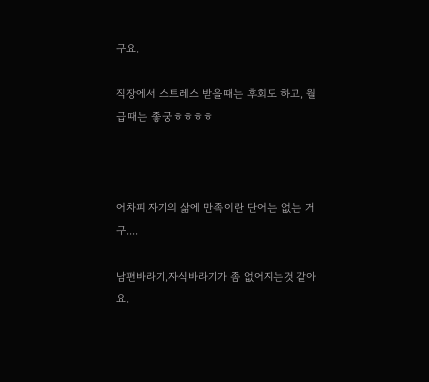구요.

직장에서 스트레스 받을때는 후회도 하고, 월급때는 좋궁ㅎㅎㅎㅎ



어차피 자기의 삶에 만족이란 단어는 없는 거구....

남편바라기,자식바라기가 좀 없어지는것 같아요.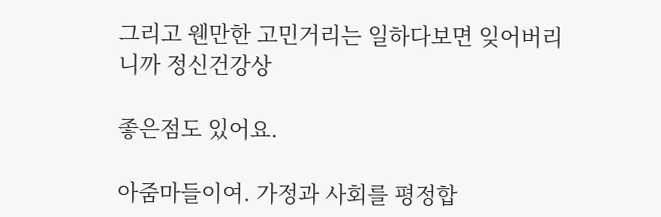그리고 웬만한 고민거리는 일하다보면 잊어버리니까 정신건강상

좋은점도 있어요.

아줌마들이여. 가정과 사회를 평정합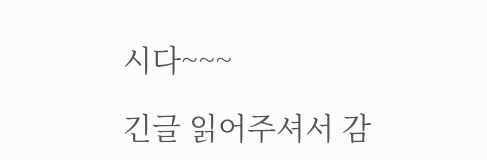시다~~~

긴글 읽어주셔서 감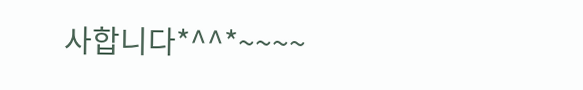사합니다*^^*~~~~